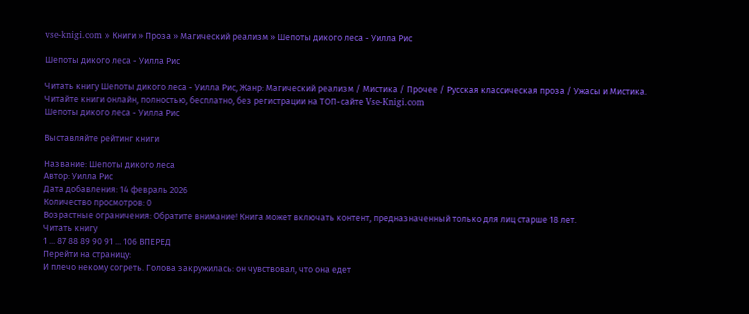vse-knigi.com » Книги » Проза » Магический реализм » Шепоты дикого леса - Уилла Рис

Шепоты дикого леса - Уилла Рис

Читать книгу Шепоты дикого леса - Уилла Рис, Жанр: Магический реализм / Мистика / Прочее / Русская классическая проза / Ужасы и Мистика. Читайте книги онлайн, полностью, бесплатно, без регистрации на ТОП-сайте Vse-Knigi.com
Шепоты дикого леса - Уилла Рис

Выставляйте рейтинг книги

Название: Шепоты дикого леса
Автор: Уилла Рис
Дата добавления: 14 февраль 2026
Количество просмотров: 0
Возрастные ограничения: Обратите внимание! Книга может включать контент, предназначенный только для лиц старше 18 лет.
Читать книгу
1 ... 87 88 89 90 91 ... 106 ВПЕРЕД
Перейти на страницу:
И плечо некому согреть. Голова закружилась: он чувствовал, что она едет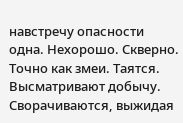навстречу опасности одна. Нехорошо. Скверно. Точно как змеи. Таятся. Высматривают добычу. Сворачиваются, выжидая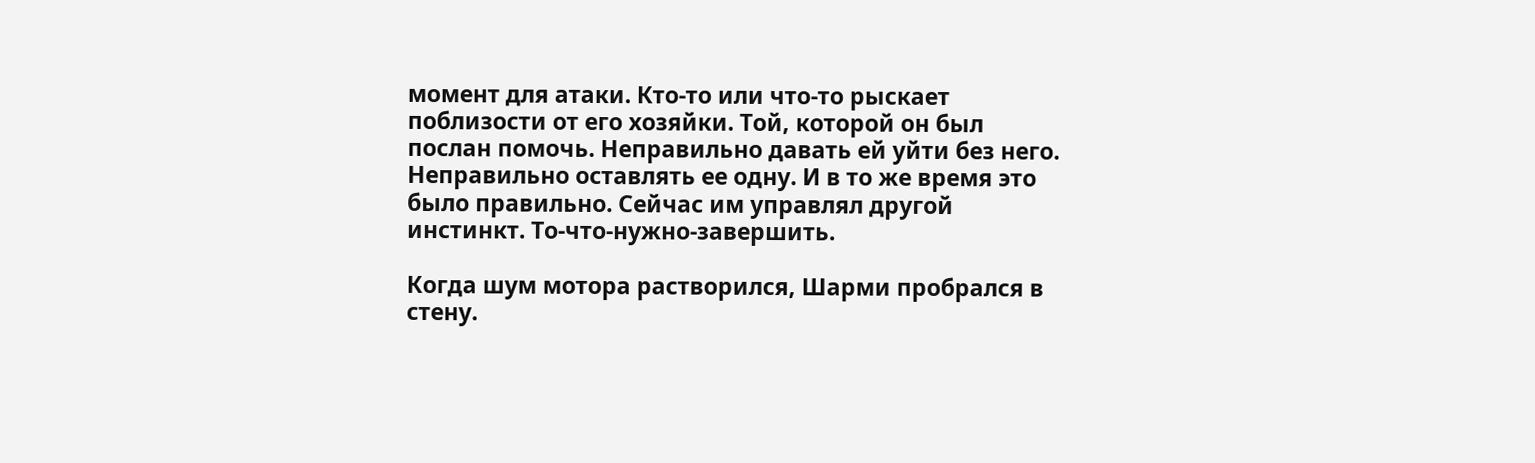момент для атаки. Кто-то или что-то рыскает поблизости от его хозяйки. Той, которой он был послан помочь. Неправильно давать ей уйти без него. Неправильно оставлять ее одну. И в то же время это было правильно. Сейчас им управлял другой инстинкт. То-что-нужно-завершить.

Когда шум мотора растворился, Шарми пробрался в стену.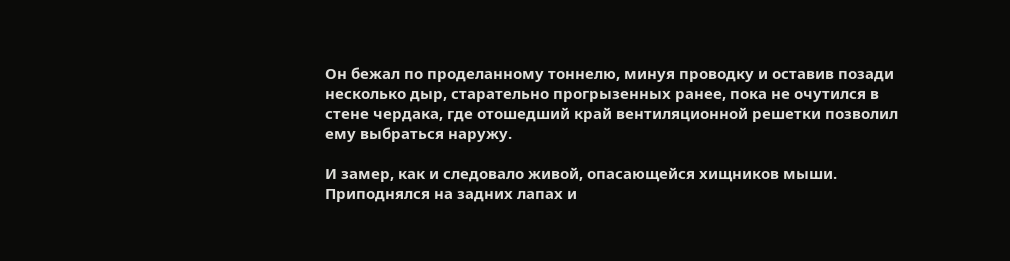Он бежал по проделанному тоннелю, минуя проводку и оставив позади несколько дыр, старательно прогрызенных ранее, пока не очутился в стене чердака, где отошедший край вентиляционной решетки позволил ему выбраться наружу.

И замер, как и следовало живой, опасающейся хищников мыши. Приподнялся на задних лапах и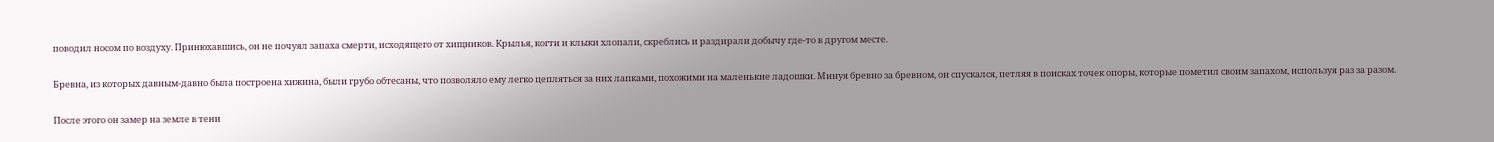поводил носом по воздуху. Принюхавшись, он не почуял запаха смерти, исходящего от хищников. Крылья, когти и клыки хлопали, скреблись и раздирали добычу где-то в другом месте.

Бревна, из которых давным-давно была построена хижина, были грубо обтесаны, что позволяло ему легко цепляться за них лапками, похожими на маленькие ладошки. Минуя бревно за бревном, он спускался, петляя в поисках точек опоры, которые пометил своим запахом, используя раз за разом.

После этого он замер на земле в тени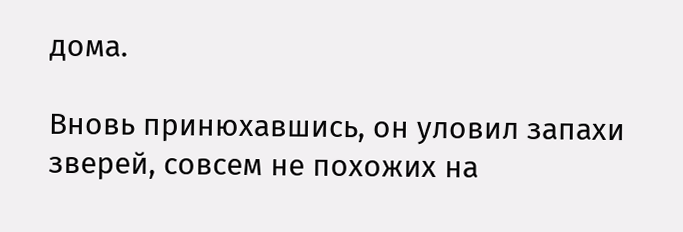дома.

Вновь принюхавшись, он уловил запахи зверей, совсем не похожих на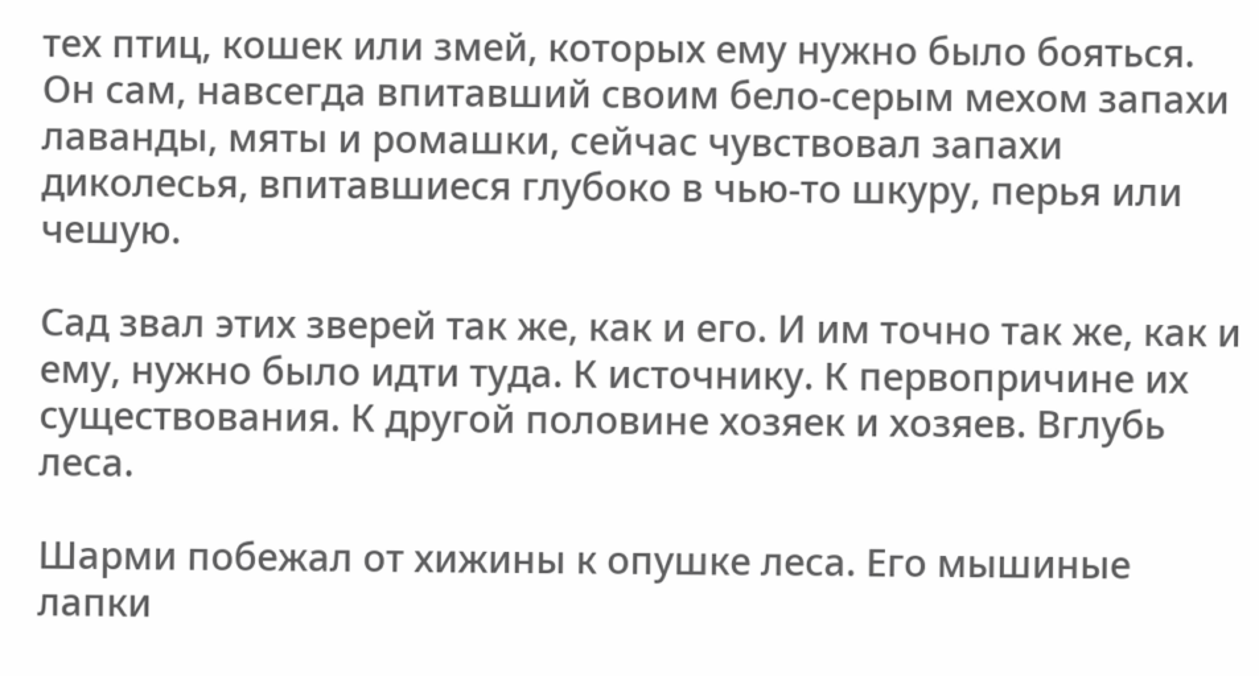тех птиц, кошек или змей, которых ему нужно было бояться. Он сам, навсегда впитавший своим бело-серым мехом запахи лаванды, мяты и ромашки, сейчас чувствовал запахи диколесья, впитавшиеся глубоко в чью-то шкуру, перья или чешую.

Сад звал этих зверей так же, как и его. И им точно так же, как и ему, нужно было идти туда. К источнику. К первопричине их существования. К другой половине хозяек и хозяев. Вглубь леса.

Шарми побежал от хижины к опушке леса. Его мышиные лапки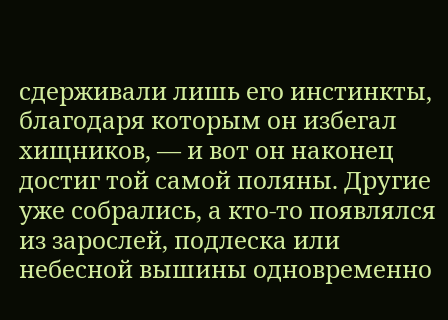сдерживали лишь его инстинкты, благодаря которым он избегал хищников, — и вот он наконец достиг той самой поляны. Другие уже собрались, а кто-то появлялся из зарослей, подлеска или небесной вышины одновременно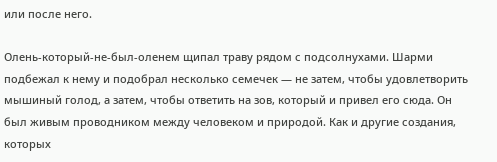или после него.

Олень-который-не-был-оленем щипал траву рядом с подсолнухами. Шарми подбежал к нему и подобрал несколько семечек — не затем, чтобы удовлетворить мышиный голод, а затем, чтобы ответить на зов, который и привел его сюда. Он был живым проводником между человеком и природой. Как и другие создания, которых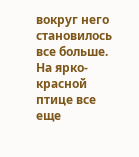вокруг него становилось все больше. На ярко-красной птице все еще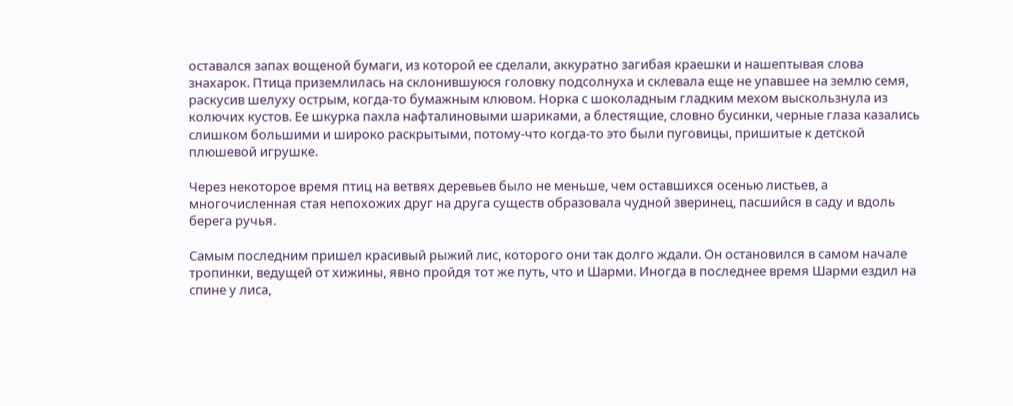оставался запах вощеной бумаги, из которой ее сделали, аккуратно загибая краешки и нашептывая слова знахарок. Птица приземлилась на склонившуюся головку подсолнуха и склевала еще не упавшее на землю семя, раскусив шелуху острым, когда-то бумажным клювом. Норка с шоколадным гладким мехом выскользнула из колючих кустов. Ее шкурка пахла нафталиновыми шариками, а блестящие, словно бусинки, черные глаза казались слишком большими и широко раскрытыми, потому-что когда-то это были пуговицы, пришитые к детской плюшевой игрушке.

Через некоторое время птиц на ветвях деревьев было не меньше, чем оставшихся осенью листьев, а многочисленная стая непохожих друг на друга существ образовала чудной зверинец, пасшийся в саду и вдоль берега ручья.

Самым последним пришел красивый рыжий лис, которого они так долго ждали. Он остановился в самом начале тропинки, ведущей от хижины, явно пройдя тот же путь, что и Шарми. Иногда в последнее время Шарми ездил на спине у лиса,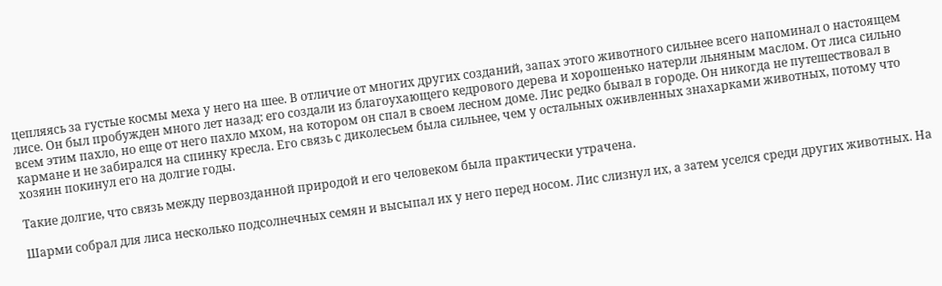цепляясь за густые космы меха у него на шее. В отличие от многих других созданий, запах этого животного сильнее всего напоминал о настоящем лисе. Он был пробужден много лет назад: его создали из благоухающего кедрового дерева и хорошенько натерли льняным маслом. От лиса сильно всем этим пахло, но еще от него пахло мхом, на котором он спал в своем лесном доме. Лис редко бывал в городе. Он никогда не путешествовал в кармане и не забирался на спинку кресла. Его связь с диколесьем была сильнее, чем у остальных оживленных знахарками животных, потому что хозяин покинул его на долгие годы.

Такие долгие, что связь между первозданной природой и его человеком была практически утрачена.

Шарми собрал для лиса несколько подсолнечных семян и высыпал их у него перед носом. Лис слизнул их, а затем уселся среди других животных. На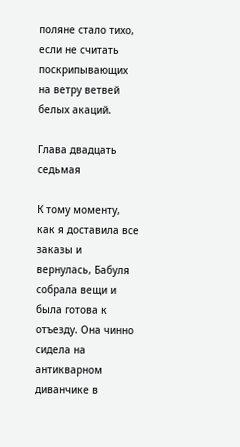поляне стало тихо, если не считать поскрипывающих на ветру ветвей белых акаций.

Глава двадцать седьмая

К тому моменту, как я доставила все заказы и вернулась, Бабуля собрала вещи и была готова к отъезду. Она чинно сидела на антикварном диванчике в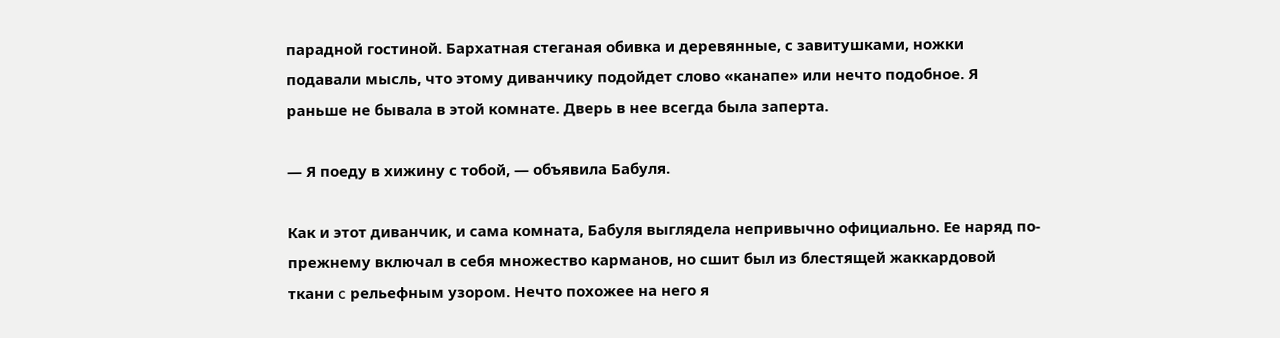парадной гостиной. Бархатная стеганая обивка и деревянные, с завитушками, ножки подавали мысль, что этому диванчику подойдет слово «канапе» или нечто подобное. Я раньше не бывала в этой комнате. Дверь в нее всегда была заперта.

— Я поеду в хижину с тобой, — объявила Бабуля.

Как и этот диванчик, и сама комната, Бабуля выглядела непривычно официально. Ее наряд по-прежнему включал в себя множество карманов, но сшит был из блестящей жаккардовой ткани c рельефным узором. Нечто похожее на него я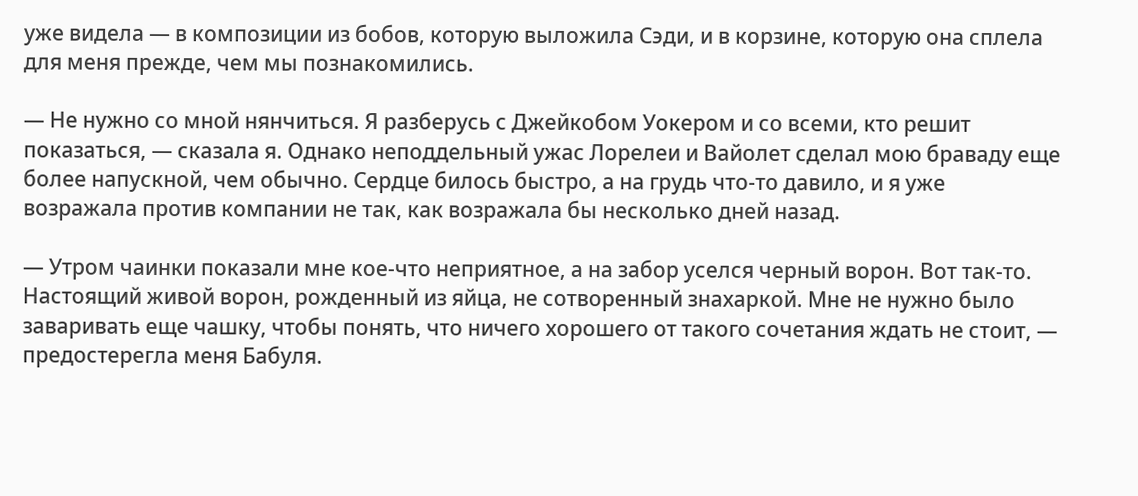уже видела — в композиции из бобов, которую выложила Сэди, и в корзине, которую она сплела для меня прежде, чем мы познакомились.

— Не нужно со мной нянчиться. Я разберусь с Джейкобом Уокером и со всеми, кто решит показаться, — сказала я. Однако неподдельный ужас Лорелеи и Вайолет сделал мою браваду еще более напускной, чем обычно. Сердце билось быстро, а на грудь что-то давило, и я уже возражала против компании не так, как возражала бы несколько дней назад.

— Утром чаинки показали мне кое-что неприятное, а на забор уселся черный ворон. Вот так-то. Настоящий живой ворон, рожденный из яйца, не сотворенный знахаркой. Мне не нужно было заваривать еще чашку, чтобы понять, что ничего хорошего от такого сочетания ждать не стоит, — предостерегла меня Бабуля.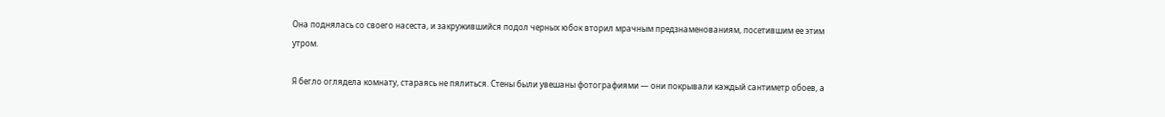Она поднялась со своего насеста, и закружившийся подол черных юбок вторил мрачным предзнаменованиям, посетившим ее этим утром.

Я бегло оглядела комнату, стараясь не пялиться. Стены были увешаны фотографиями — они покрывали каждый сантиметр обоев, а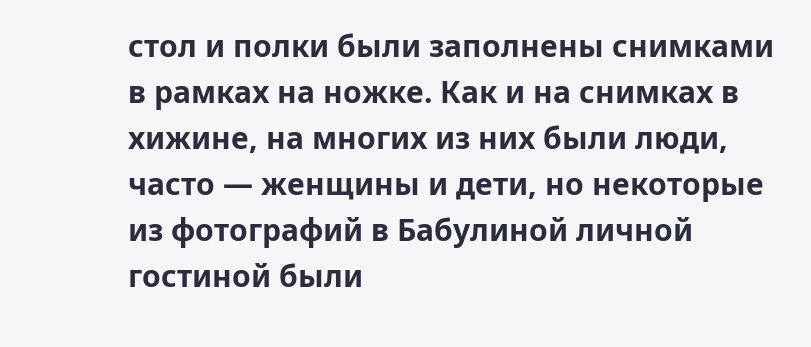стол и полки были заполнены снимками в рамках на ножке. Как и на снимках в хижине, на многих из них были люди, часто — женщины и дети, но некоторые из фотографий в Бабулиной личной гостиной были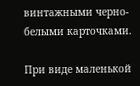винтажными черно-белыми карточками.

При виде маленькой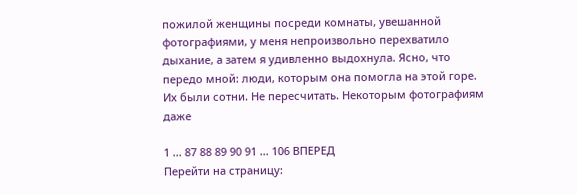пожилой женщины посреди комнаты, увешанной фотографиями, у меня непроизвольно перехватило дыхание, а затем я удивленно выдохнула. Ясно, что передо мной: люди, которым она помогла на этой горе. Их были сотни. Не пересчитать. Некоторым фотографиям даже

1 ... 87 88 89 90 91 ... 106 ВПЕРЕД
Перейти на страницу: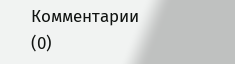Комментарии (0)